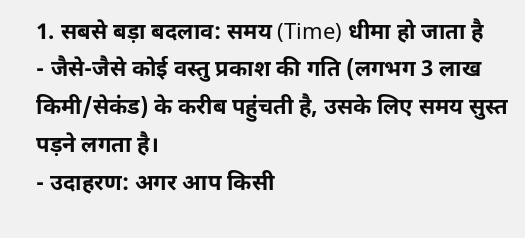1. सबसे बड़ा बदलाव: समय (Time) धीमा हो जाता है
- जैसे-जैसे कोई वस्तु प्रकाश की गति (लगभग 3 लाख किमी/सेकंड) के करीब पहुंचती है, उसके लिए समय सुस्त पड़ने लगता है।
- उदाहरण: अगर आप किसी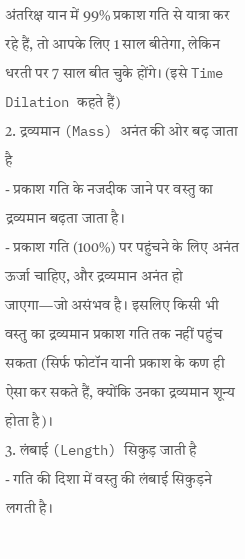अंतरिक्ष यान में 99% प्रकाश गति से यात्रा कर रहे हैं, तो आपके लिए 1 साल बीतेगा, लेकिन धरती पर 7 साल बीत चुके होंगे। (इसे Time Dilation कहते हैं)
2. द्रव्यमान (Mass) अनंत की ओर बढ़ जाता है
- प्रकाश गति के नजदीक जाने पर वस्तु का द्रव्यमान बढ़ता जाता है।
- प्रकाश गति (100%) पर पहुंचने के लिए अनंत ऊर्जा चाहिए, और द्रव्यमान अनंत हो जाएगा—जो असंभव है। इसलिए किसी भी वस्तु का द्रव्यमान प्रकाश गति तक नहीं पहुंच सकता (सिर्फ फोटॉन यानी प्रकाश के कण ही ऐसा कर सकते हैं, क्योंकि उनका द्रव्यमान शून्य होता है)।
3. लंबाई (Length) सिकुड़ जाती है
- गति की दिशा में वस्तु की लंबाई सिकुड़ने लगती है।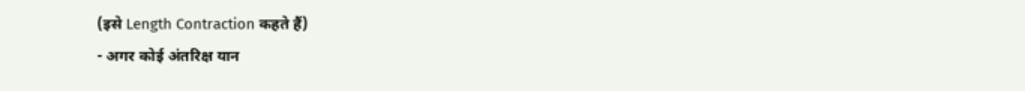(इसे Length Contraction कहते हैं)
- अगर कोई अंतरिक्ष यान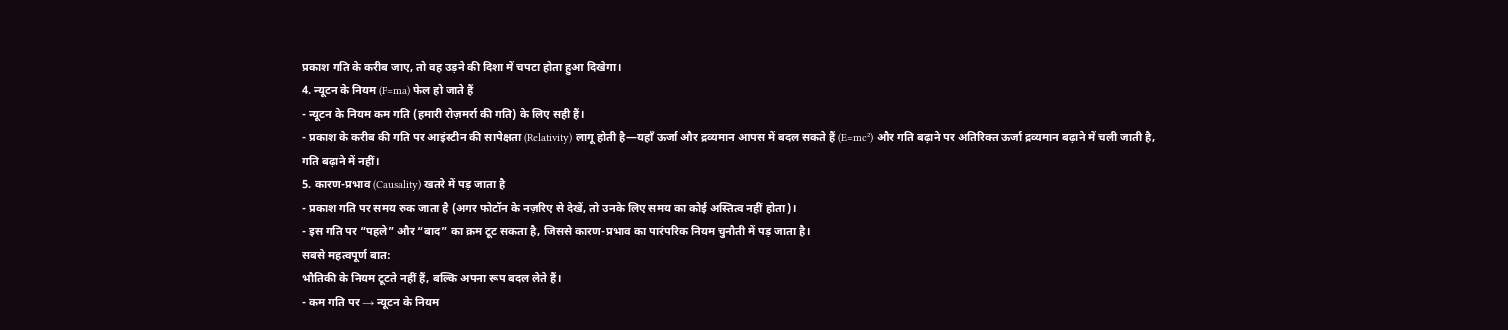प्रकाश गति के करीब जाए, तो वह उड़ने की दिशा में चपटा होता हुआ दिखेगा।
4. न्यूटन के नियम (F=ma) फेल हो जाते हैं
- न्यूटन के नियम कम गति (हमारी रोज़मर्रा की गति) के लिए सही हैं।
- प्रकाश के करीब की गति पर आइंस्टीन की सापेक्षता (Relativity) लागू होती है—यहाँ ऊर्जा और द्रव्यमान आपस में बदल सकते हैं (E=mc²) और गति बढ़ाने पर अतिरिक्त ऊर्जा द्रव्यमान बढ़ाने में चली जाती है, गति बढ़ाने में नहीं।
5. कारण-प्रभाव (Causality) खतरे में पड़ जाता है
- प्रकाश गति पर समय रुक जाता है (अगर फोटॉन के नज़रिए से देखें, तो उनके लिए समय का कोई अस्तित्व नहीं होता)।
- इस गति पर “पहले” और “बाद” का क्रम टूट सकता है, जिससे कारण-प्रभाव का पारंपरिक नियम चुनौती में पड़ जाता है।
सबसे महत्वपूर्ण बात:
भौतिकी के नियम टूटते नहीं हैं, बल्कि अपना रूप बदल लेते हैं।
- कम गति पर → न्यूटन के नियम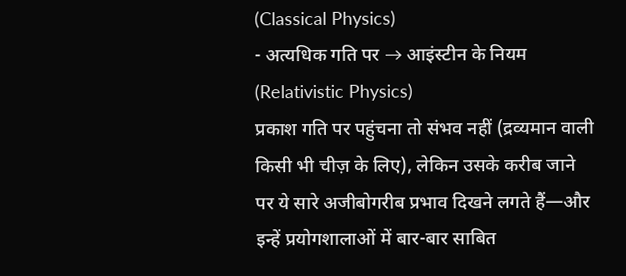(Classical Physics)
- अत्यधिक गति पर → आइंस्टीन के नियम (Relativistic Physics)
प्रकाश गति पर पहुंचना तो संभव नहीं (द्रव्यमान वाली किसी भी चीज़ के लिए), लेकिन उसके करीब जाने पर ये सारे अजीबोगरीब प्रभाव दिखने लगते हैं—और इन्हें प्रयोगशालाओं में बार-बार साबित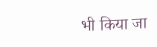भी किया जा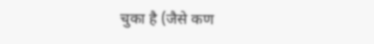चुका है (जैसे कण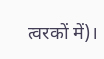त्वरकों में)।